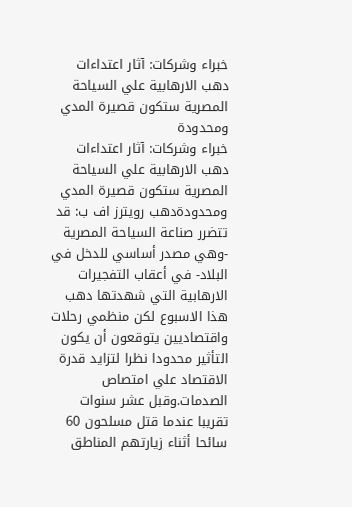خبراء وشركات: آثار اعتداءات دهب الارهابية علي السياحة المصرية ستكون قصيرة المدي ومحدودة
خبراء وشركات: آثار اعتداءات دهب الارهابية علي السياحة المصرية ستكون قصيرة المدي ومحدودةدهب رويترز اف ب: قد تتضرر صناعة السياحة المصرية -وهي مصدر أساسي للدخل في البلاد- في أعقاب التفجيرات الارهابية التي شهدتها دهب هذا الاسبوع لكن منظمي رحلات واقتصاديين يتوقعون أن يكون التأثير محدودا نظرا لتزايد قدرة الاقتصاد علي امتصاص الصدمات.وقبل عشر سنوات تقريبا عندما قتل مسلحون 60 سائحا أثناء زيارتهم المناطق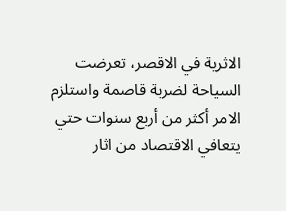الاثرية في الاقصر، تعرضت السياحة لضربة قاصمة واستلزم الامر أكثر من أربع سنوات حتي يتعافي الاقتصاد من اثار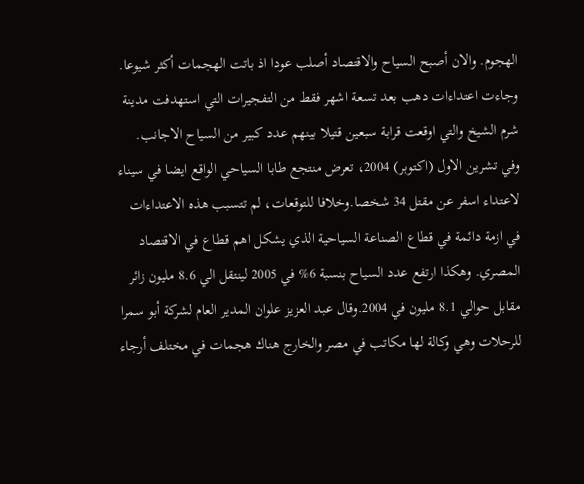الهجوم. والان أصبح السياح والاقتصاد أصلب عودا اذ باتت الهجمات أكثر شيوعا. وجاءت اعتداءات دهب بعد تسعة اشهر فقط من التفجيرات التي استهدفت مدينة شرم الشيخ والتي اوقعت قرابة سبعين قتيلا بينهم عدد كبير من السياح الاجانب. وفي تشرين الاول (اكتوبر) 2004، تعرض منتجع طابا السياحي الواقع ايضا في سيناء لاعتداء اسفر عن مقتل 34 شخصا.وخلافا للتوقعات، لم تتسبب هذه الاعتداءات في ازمة دائمة في قطاع الصناعة السياحية الذي يشكل اهم قطاع في الاقتصاد المصري. وهكذا ارتفع عدد السياح بنسبة 6% في 2005 لينتقل الي 8.6 مليون زائر مقابل حوالي 8.1 مليون في 2004.وقال عبد العزيز علوان المدير العام لشركة أبو سمرا للرحلات وهي وكالة لها مكاتب في مصر والخارج هناك هجمات في مختلف أرجاء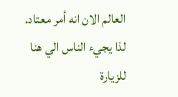العالم الان انه أمر معتاد. لذا يجيء الناس الي هنا للزيارة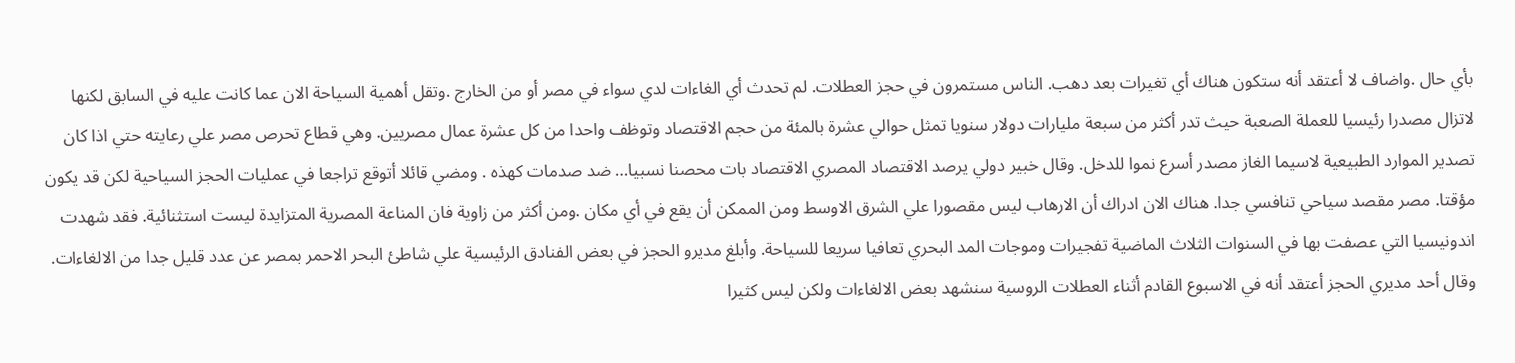بأي حال .واضاف لا أعتقد أنه ستكون هناك أي تغيرات بعد دهب. الناس مستمرون في حجز العطلات. لم تحدث أي الغاءات لدي سواء في مصر أو من الخارج .وتقل أهمية السياحة الان عما كانت عليه في السابق لكنها لاتزال مصدرا رئيسيا للعملة الصعبة حيث تدر أكثر من سبعة مليارات دولار سنويا تمثل حوالي عشرة بالمئة من حجم الاقتصاد وتوظف واحدا من كل عشرة عمال مصريين. وهي قطاع تحرص مصر علي رعايته حتي اذا كان تصدير الموارد الطبيعية لاسيما الغاز مصدر أسرع نموا للدخل. وقال خبير دولي يرصد الاقتصاد المصري الاقتصاد بات محصنا نسبيا… ضد صدمات كهذه . ومضي قائلا أتوقع تراجعا في عمليات الحجز السياحية لكن قد يكون مؤقتا. مصر مقصد سياحي تنافسي جدا. هناك الان ادراك أن الارهاب ليس مقصورا علي الشرق الاوسط ومن الممكن أن يقع في أي مكان .ومن أكثر من زاوية فان المناعة المصرية المتزايدة ليست استثنائية. فقد شهدت اندونيسيا التي عصفت بها في السنوات الثلاث الماضية تفجيرات وموجات المد البحري تعافيا سريعا للسياحة. وأبلغ مديرو الحجز في بعض الفنادق الرئيسية علي شاطئ البحر الاحمر بمصر عن عدد قليل جدا من الالغاءات. وقال أحد مديري الحجز أعتقد أنه في الاسبوع القادم أثناء العطلات الروسية سنشهد بعض الالغاءات ولكن ليس كثيرا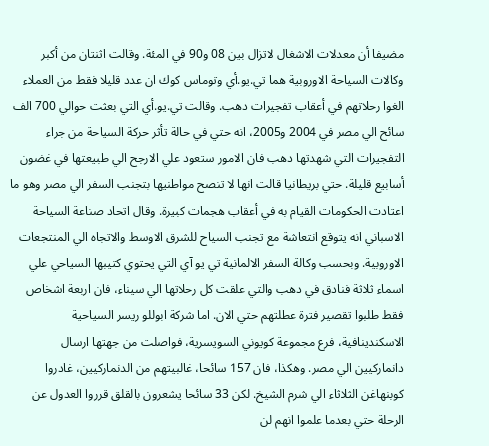مضيفا أن معدلات الاشغال لاتزال بين 08 و90 في المئة. وقالت اثنتان من أكبر وكالات السياحة الاوروبية هما تي.يو.أي وتوماس كوك ان عدد قليلا فقط من العملاء الغوا رحلاتهم في أعقاب تفجيرات دهب. وقالت تي.يو.أي التي بعثت حوالي 700 الف سائح الي مصر في 2004 و2005، انه حتي في حالة تأثر حركة السياحة من جراء التفجيرات التي شهدتها دهب فان الامور ستعود علي الارجح الي طبيعتها في غضون أسابيع قليلة. حتي بريطانيا قالت انها لا تنصح مواطنيها بتجنب السفر الي مصر وهو ما اعتادت الحكومات القيام به في أعقاب هجمات كبيرة. وقال اتحاد صناعة السياحة الاسباني انه يتوقع انتعاشة مع تجنب السياح للشرق الاوسط والاتجاه الي المنتجعات الاوروبية. وبحسب وكالة السفر الالمانية تي يو آي التي يحتوي كتيبها السياحي علي اسماء ثلاثة فنادق في دهب والتي علقت كل رحلاتها الي سيناء، فان اربعة اشخاص فقط طلبوا تقصير فترة عطلتهم حتي الان. اما شركة ابوللو ريسر السياحية الاسكندينافية، فرع مجموعة كويوني السويسرية، فواصلت من جهتها ارسال دانماركيين الي مصر. وهكذا، فان 157 سائحا، غالبيتهم من الدنماركيين، غادروا كوبنهاغن الثلاثاء الي شرم الشيخ. لكن 33 سائحا يشعرون بالقلق قرروا العدول عن الرحلة حتي بعدما علموا انهم لن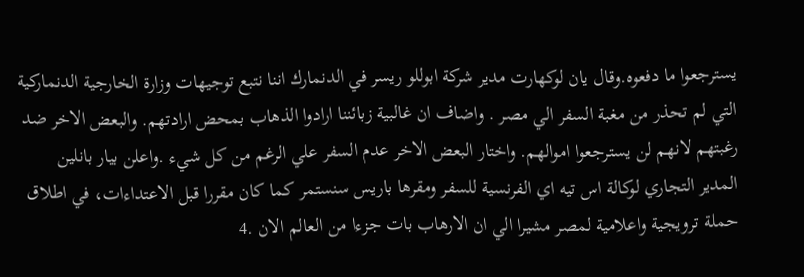يسترجعوا ما دفعوه.وقال يان لوكهارت مدير شركة ابوللو ريسر في الدنمارك اننا نتبع توجيهات وزارة الخارجية الدنماركية التي لم تحذر من مغبة السفر الي مصر . واضاف ان غالبية زبائننا ارادوا الذهاب بمحض ارادتهم. والبعض الاخر ضد رغبتهم لانهم لن يسترجعوا اموالهم. واختار البعض الاخر عدم السفر علي الرغم من كل شيء .واعلن بيار بانلين المدير التجاري لوكالة اس تيه اي الفرنسية للسفر ومقرها باريس سنستمر كما كان مقررا قبل الاعتداءات، في اطلاق حملة ترويجية واعلامية لمصر مشيرا الي ان الارهاب بات جزءا من العالم الان .4